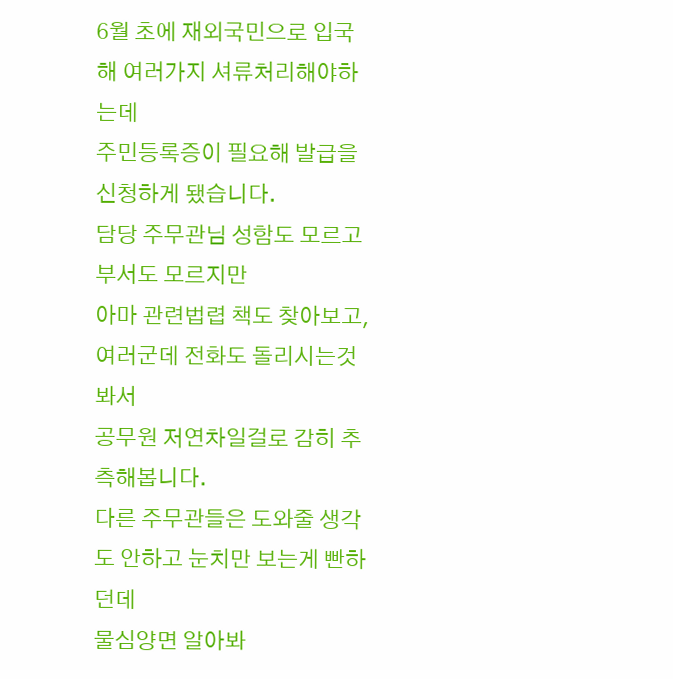6월 초에 재외국민으로 입국해 여러가지 셔류처리해야하는데
주민등록증이 필요해 발급을 신청하게 됐습니다.
담당 주무관님 성함도 모르고 부서도 모르지만
아마 관련법렵 책도 찾아보고, 여러군데 전화도 돌리시는것 봐서
공무원 저연차일걸로 감히 추측해봅니다.
다른 주무관들은 도와줄 생각도 안하고 눈치만 보는게 빤하던데
물심양면 알아봐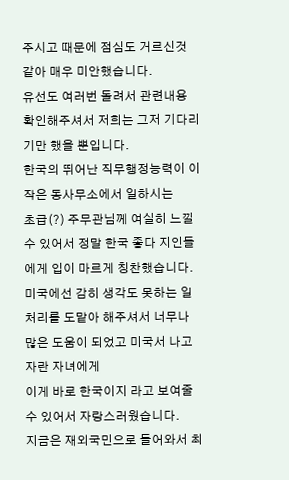주시고 때문에 점심도 거르신것 같아 매우 미안했습니다.
유선도 여러번 돌려서 관련내용 확인해주셔서 저희는 그저 기다리기만 했을 뿐입니다.
한국의 뛰어난 직무행정능력이 이 작은 동사무소에서 일하시는
초급(?) 주무관님께 여실히 느낄 수 있어서 정말 한국 좋다 지인들에게 입이 마르게 칭찬했습니다.
미국에선 감히 생각도 못하는 일처리를 도맡아 해주셔서 너무나 많은 도움이 되었고 미국서 나고 자란 자녀에게
이게 바로 한국이지 라고 보여줄 수 있어서 자랑스러웠습니다.
지금은 재외국민으로 들어와서 최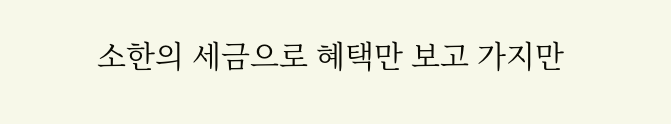소한의 세금으로 혜택만 보고 가지만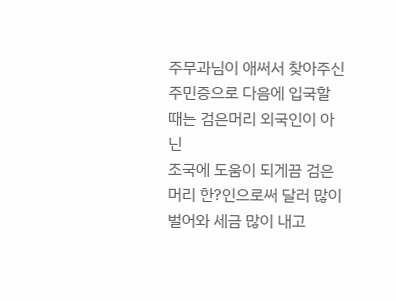주무과님이 애써서 찾아주신 주민증으로 다음에 입국할 때는 검은머리 외국인이 아닌
조국에 도움이 되게끔 검은머리 한?인으로써 달러 많이 벌어와 세금 많이 내고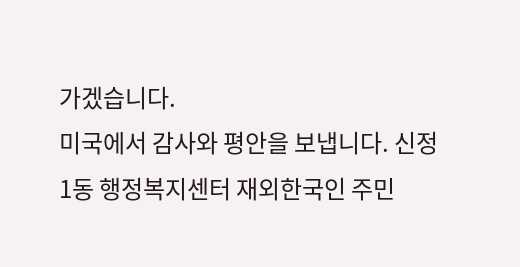가겠습니다.
미국에서 감사와 평안을 보냅니다. 신정 1동 행정복지센터 재외한국인 주민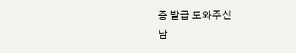증 발급 도와주신
남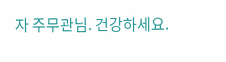자 주무관님. 건강하세요.